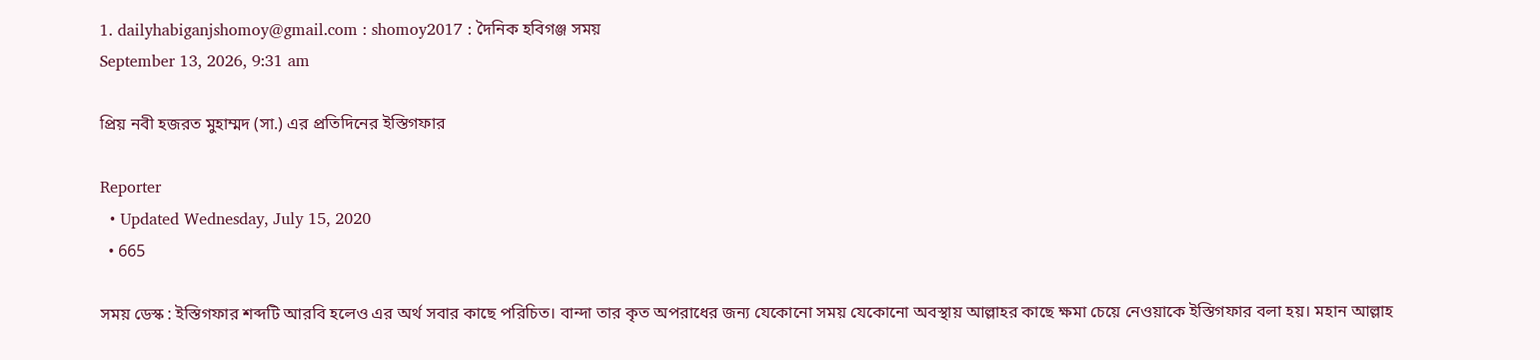1. dailyhabiganjshomoy@gmail.com : shomoy2017 : দৈনিক হবিগঞ্জ সময়
September 13, 2026, 9:31 am

প্রিয় নবী হজরত মুহাম্মদ (সা.) এর প্রতিদিনের ইস্তিগফার

Reporter
  • Updated Wednesday, July 15, 2020
  • 665

সময় ডেস্ক : ইস্তিগফার শব্দটি আরবি হলেও এর অর্থ সবার কাছে পরিচিত। বান্দা তার কৃত অপরাধের জন্য যেকোনো সময় যেকোনো অবস্থায় আল্লাহর কাছে ক্ষমা চেয়ে নেওয়াকে ইস্তিগফার বলা হয়। মহান আল্লাহ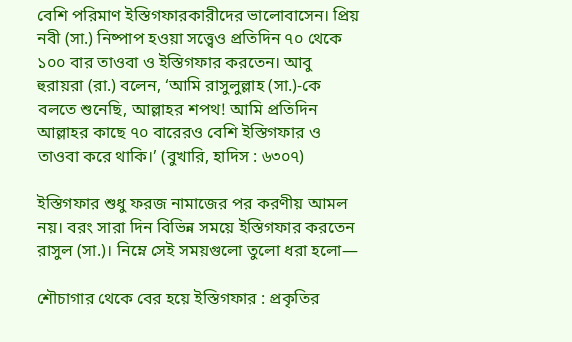বেশি পরিমাণ ইস্তিগফারকারীদের ভালোবাসেন। প্রিয় নবী (সা.) নিষ্পাপ হওয়া সত্ত্বেও প্রতিদিন ৭০ থেকে ১০০ বার তাওবা ও ইস্তিগফার করতেন। আবু হুরায়রা (রা.) বলেন, ‘আমি রাসুলুল্লাহ (সা.)-কে বলতে শুনেছি, আল্লাহর শপথ! আমি প্রতিদিন আল্লাহর কাছে ৭০ বারেরও বেশি ইস্তিগফার ও তাওবা করে থাকি।’ (বুখারি, হাদিস : ৬৩০৭)

ইস্তিগফার শুধু ফরজ নামাজের পর করণীয় আমল নয়। বরং সারা দিন বিভিন্ন সময়ে ইস্তিগফার করতেন রাসুল (সা.)। নিম্নে সেই সময়গুলো তুলো ধরা হলো—

শৌচাগার থেকে বের হয়ে ইস্তিগফার : প্রকৃতির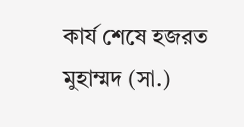কার্য শেষে হজরত মুহাম্মদ (সা.)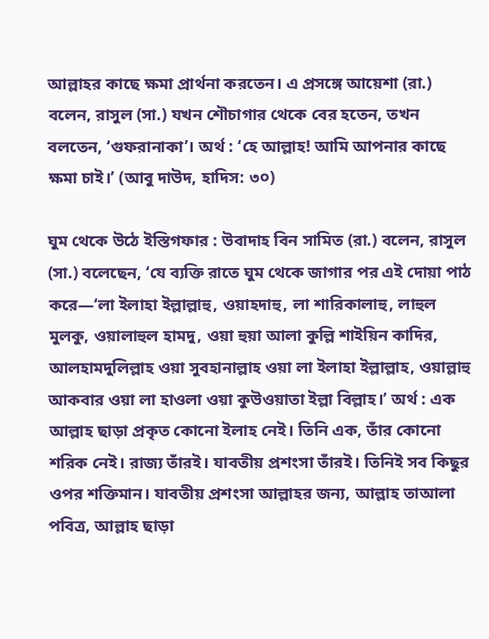আল্লাহর কাছে ক্ষমা প্রার্থনা করতেন। এ প্রসঙ্গে আয়েশা (রা.) বলেন, রাসুল (সা.) যখন শৌচাগার থেকে বের হতেন, তখন বলতেন, ‘গুফরানাকা’। অর্থ : ‘হে আল্লাহ! আমি আপনার কাছে ক্ষমা চাই।’ (আবু দাউদ, হাদিস: ৩০)

ঘুম থেকে উঠে ইস্তিগফার : উবাদাহ বিন সামিত (রা.) বলেন, রাসুল (সা.) বলেছেন, ‘যে ব্যক্তি রাতে ঘুম থেকে জাগার পর এই দোয়া পাঠ করে—‘লা ইলাহা ইল্লাল্লাহু, ওয়াহদাহু, লা শারিকালাহু, লাহুল মুলকু, ওয়ালাহুল হামদু, ওয়া হুয়া আলা কুল্লি শাইয়িন কাদির, আলহামদুলিল্লাহ ওয়া সুবহানাল্লাহ ওয়া লা ইলাহা ইল্লাল্লাহ, ওয়াল্লাহু আকবার ওয়া লা হাওলা ওয়া কুউওয়াতা ইল্লা বিল্লাহ।’ অর্থ : এক আল্লাহ ছাড়া প্রকৃত কোনো ইলাহ নেই। তিনি এক, তাঁর কোনো শরিক নেই। রাজ্য তাঁরই। যাবতীয় প্রশংসা তাঁরই। তিনিই সব কিছুর ওপর শক্তিমান। যাবতীয় প্রশংসা আল্লাহর জন্য, আল্লাহ তাআলা পবিত্র, আল্লাহ ছাড়া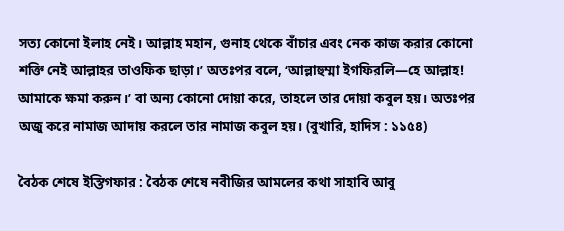সত্য কোনো ইলাহ নেই। আল্লাহ মহান, গুনাহ থেকে বাঁচার এবং নেক কাজ করার কোনো শক্তি নেই আল্লাহর তাওফিক ছাড়া।’ অতঃপর বলে, ‘আল্লাহুম্মা ইগফিরলি—হে আল্লাহ! আমাকে ক্ষমা করুন।’ বা অন্য কোনো দোয়া করে, তাহলে তার দোয়া কবুল হয়। অতঃপর অজু করে নামাজ আদায় করলে তার নামাজ কবুল হয়। (বুখারি, হাদিস : ১১৫৪)

বৈঠক শেষে ইস্তিগফার : বৈঠক শেষে নবীজির আমলের কথা সাহাবি আবু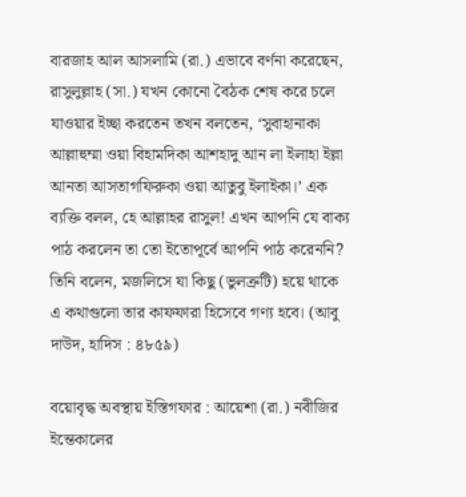বারজাহ আল আসলামি (রা.) এভাবে বর্ণনা করেছেন, রাসুলুল্লাহ (সা.) যখন কোনো বৈঠক শেষ করে চলে যাওয়ার ইচ্ছা করতেন তখন বলতেন, ‘সুবাহানাকা আল্লাহুম্মা ওয়া বিহামদিকা আশহাদু আন লা ইলাহা ইল্লা আনতা আসতাগফিরুকা ওয়া আতুবু ইলাইকা।’ এক ব্যক্তি বলল, হে আল্লাহর রাসুল! এখন আপনি যে বাক্য পাঠ করলেন তা তো ইতোপূর্বে আপনি পাঠ করেননি? তিনি বলেন, মজলিসে যা কিছু (ভুলত্রুটি) হয়ে থাকে এ কথাগুলো তার কাফফারা হিসেবে গণ্য হবে। (আবু দাউদ, হাদিস : ৪৮৫৯)

বয়োবৃদ্ধ অবস্থায় ইস্তিগফার : আয়েশা (রা.) নবীজির ইন্তেকালের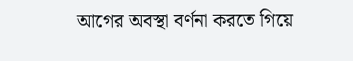আগের অবস্থা বর্ণনা করতে গিয়ে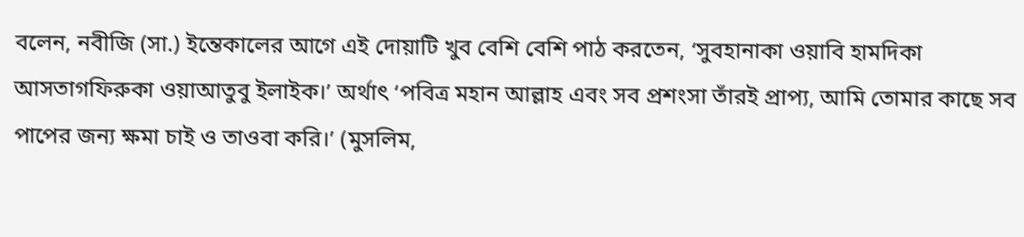বলেন, নবীজি (সা.) ইন্তেকালের আগে এই দোয়াটি খুব বেশি বেশি পাঠ করতেন, ‘সুবহানাকা ওয়াবি হামদিকা আসতাগফিরুকা ওয়াআতুবু ইলাইক।’ অর্থাৎ ‘পবিত্র মহান আল্লাহ এবং সব প্রশংসা তাঁরই প্রাপ্য, আমি তোমার কাছে সব পাপের জন্য ক্ষমা চাই ও তাওবা করি।’ (মুসলিম,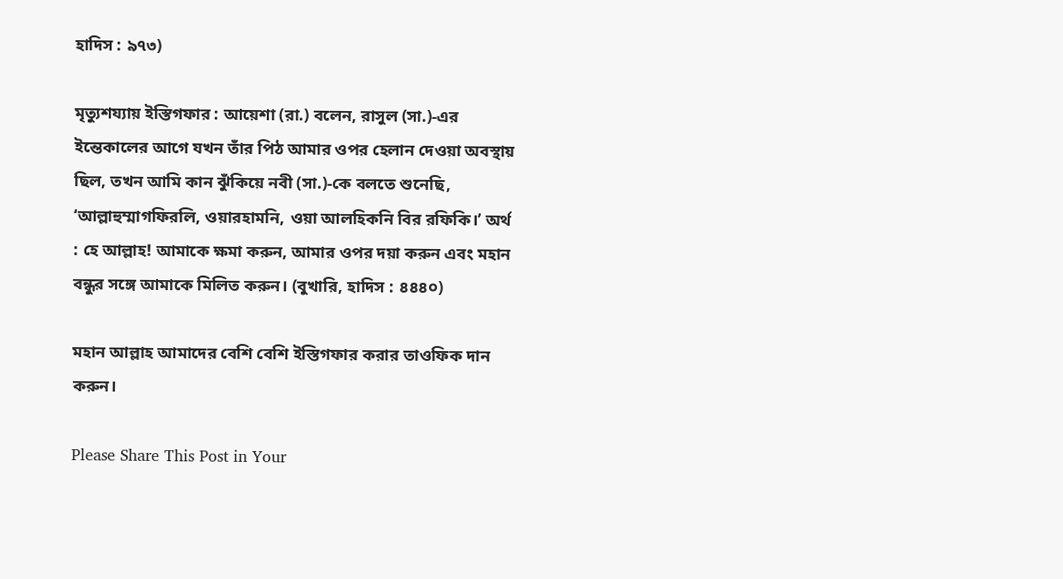হাদিস : ৯৭৩)

মৃত্যুশয্যায় ইস্তিগফার : আয়েশা (রা.) বলেন, রাসুল (সা.)-এর ইন্তেকালের আগে যখন তাঁর পিঠ আমার ওপর হেলান দেওয়া অবস্থায় ছিল, তখন আমি কান ঝুঁকিয়ে নবী (সা.)-কে বলতে শুনেছি, ‘আল্লাহুম্মাগফিরলি, ওয়ারহামনি, ওয়া আলহিকনি বির রফিকি।’ অর্থ : হে আল্লাহ! আমাকে ক্ষমা করুন, আমার ওপর দয়া করুন এবং মহান বন্ধুর সঙ্গে আমাকে মিলিত করুন। (বুখারি, হাদিস : ৪৪৪০)

মহান আল্লাহ আমাদের বেশি বেশি ইস্তিগফার করার তাওফিক দান করুন।

Please Share This Post in Your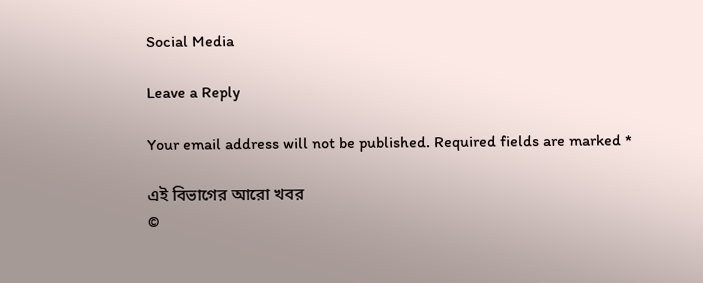Social Media

Leave a Reply

Your email address will not be published. Required fields are marked *

এই বিভাগের আরো খবর
©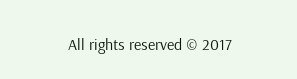All rights reserved © 2017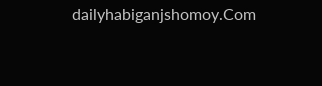dailyhabiganjshomoy.Com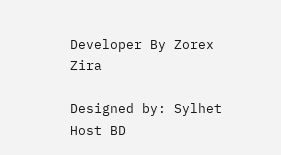Developer By Zorex Zira

Designed by: Sylhet Host BD